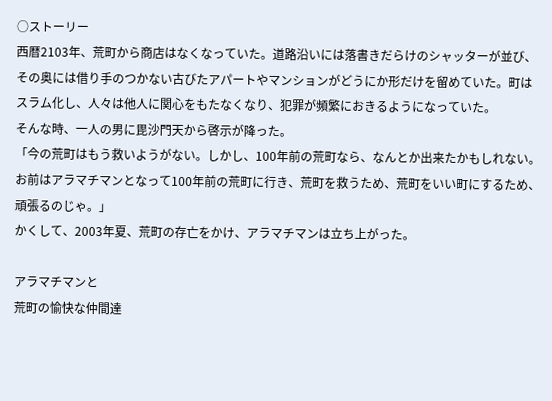○ストーリー
西暦2103年、荒町から商店はなくなっていた。道路沿いには落書きだらけのシャッターが並び、その奥には借り手のつかない古びたアパートやマンションがどうにか形だけを留めていた。町はスラム化し、人々は他人に関心をもたなくなり、犯罪が頻繁におきるようになっていた。
そんな時、一人の男に毘沙門天から啓示が降った。
「今の荒町はもう救いようがない。しかし、100年前の荒町なら、なんとか出来たかもしれない。お前はアラマチマンとなって100年前の荒町に行き、荒町を救うため、荒町をいい町にするため、頑張るのじゃ。」
かくして、2003年夏、荒町の存亡をかけ、アラマチマンは立ち上がった。

アラマチマンと
荒町の愉快な仲間達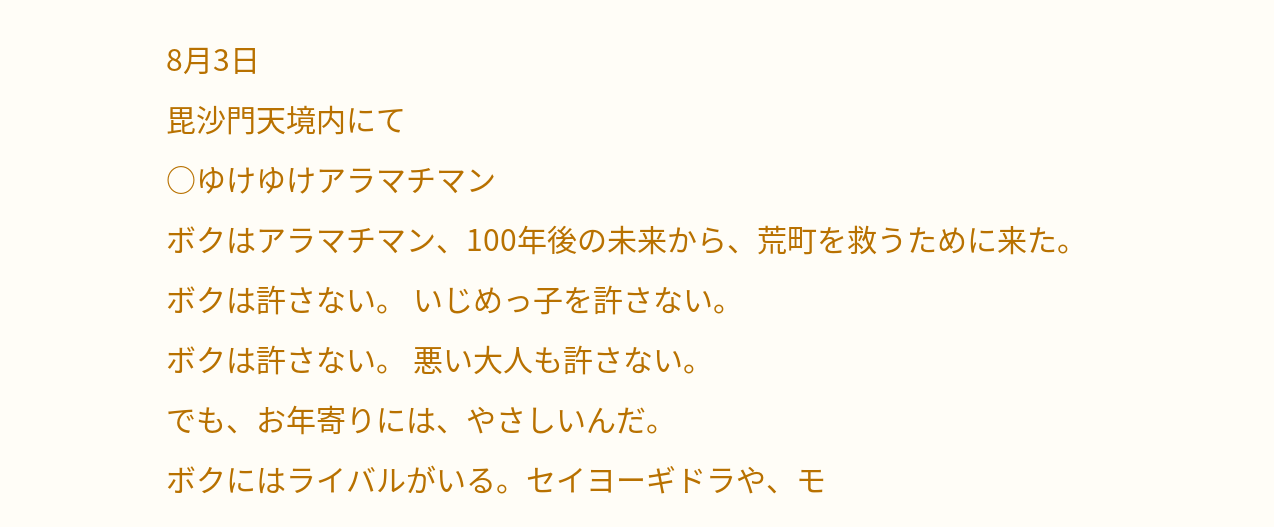8月3日
毘沙門天境内にて
○ゆけゆけアラマチマン
ボクはアラマチマン、100年後の未来から、荒町を救うために来た。
ボクは許さない。 いじめっ子を許さない。
ボクは許さない。 悪い大人も許さない。
でも、お年寄りには、やさしいんだ。
ボクにはライバルがいる。セイヨーギドラや、モ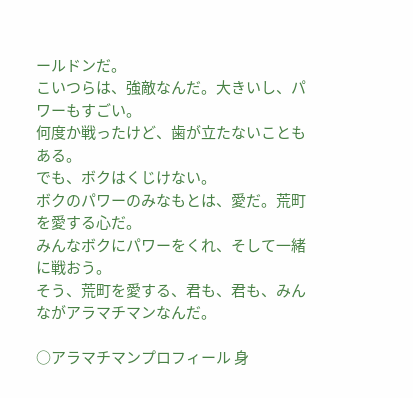ールドンだ。
こいつらは、強敵なんだ。大きいし、パワーもすごい。
何度か戦ったけど、歯が立たないこともある。
でも、ボクはくじけない。
ボクのパワーのみなもとは、愛だ。荒町を愛する心だ。
みんなボクにパワーをくれ、そして一緒に戦おう。
そう、荒町を愛する、君も、君も、みんながアラマチマンなんだ。

○アラマチマンプロフィール 身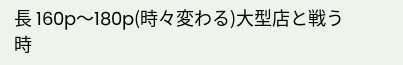長 160p〜180p(時々変わる)大型店と戦う時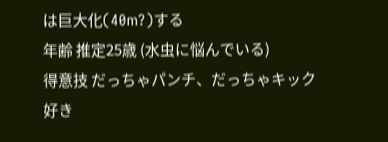は巨大化(40m?)する
年齢 推定25歳 (水虫に悩んでいる)
得意技 だっちゃパンチ、だっちゃキック
好き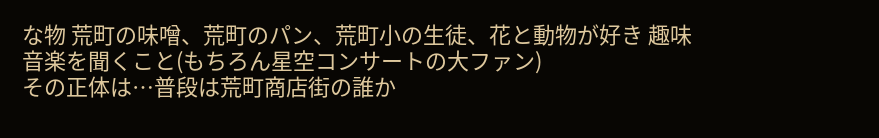な物 荒町の味噌、荒町のパン、荒町小の生徒、花と動物が好き 趣味 音楽を聞くこと(もちろん星空コンサートの大ファン)
その正体は…普段は荒町商店街の誰か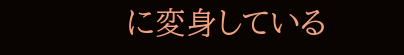に変身している